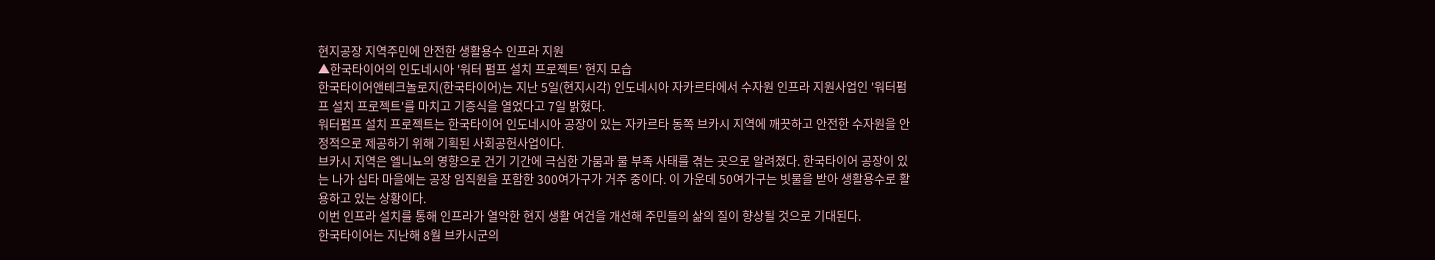현지공장 지역주민에 안전한 생활용수 인프라 지원
▲한국타이어의 인도네시아 '워터 펌프 설치 프로젝트' 현지 모습
한국타이어앤테크놀로지(한국타이어)는 지난 5일(현지시각) 인도네시아 자카르타에서 수자원 인프라 지원사업인 '워터펌프 설치 프로젝트'를 마치고 기증식을 열었다고 7일 밝혔다.
워터펌프 설치 프로젝트는 한국타이어 인도네시아 공장이 있는 자카르타 동쪽 브카시 지역에 깨끗하고 안전한 수자원을 안정적으로 제공하기 위해 기획된 사회공헌사업이다.
브카시 지역은 엘니뇨의 영향으로 건기 기간에 극심한 가뭄과 물 부족 사태를 겪는 곳으로 알려졌다. 한국타이어 공장이 있는 나가 십타 마을에는 공장 임직원을 포함한 300여가구가 거주 중이다. 이 가운데 50여가구는 빗물을 받아 생활용수로 활용하고 있는 상황이다.
이번 인프라 설치를 통해 인프라가 열악한 현지 생활 여건을 개선해 주민들의 삶의 질이 향상될 것으로 기대된다.
한국타이어는 지난해 8월 브카시군의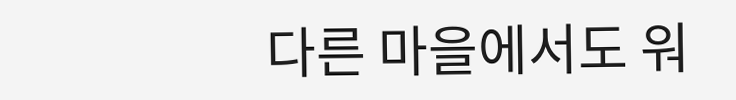다른 마을에서도 워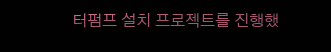터펌프 설치 프로젝트를 진행했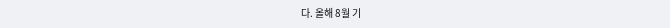다. 올해 8월 기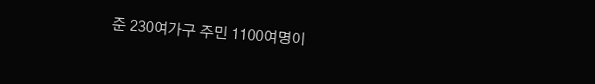준 230여가구 주민 1100여명이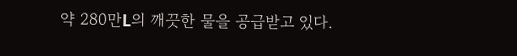약 280만L의 깨끗한 물을 공급받고 있다.